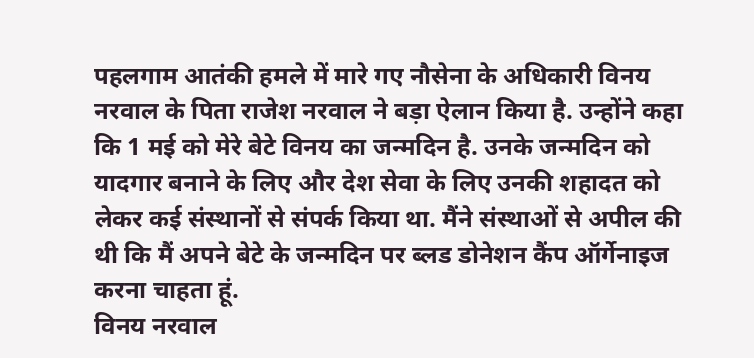पहलगाम आतंकी हमले में मारे गए नौसेना के अधिकारी विनय नरवाल के पिता राजेश नरवाल ने बड़ा ऐलान किया है. उन्होंने कहा कि 1 मई को मेरे बेटे विनय का जन्मदिन है. उनके जन्मदिन को यादगार बनाने के लिए और देश सेवा के लिए उनकी शहादत को लेकर कई संस्थानों से संपर्क किया था. मैंने संस्थाओं से अपील की थी कि मैं अपने बेटे के जन्मदिन पर ब्लड डोनेशन कैंप ऑर्गेनाइज करना चाहता हूं.
विनय नरवाल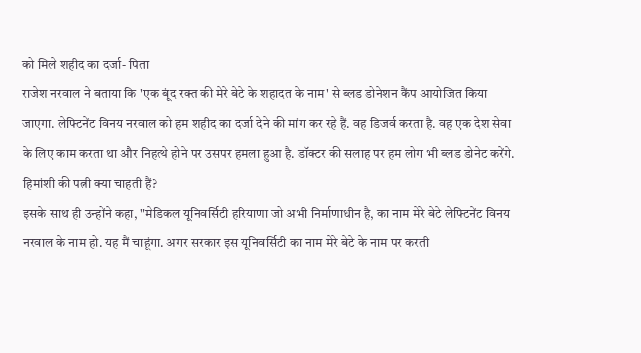को मिले शहीद का दर्जा- पिता
राजेश नरवाल ने बताया कि 'एक बूंद रक्त की मेरे बेटे के शहादत के नाम' से ब्लड डोनेशन कैंप आयोजित किया जाएगा. लेफ्टिनेंट विनय नरवाल को हम शहीद का दर्जा देने की मांग कर रहे हैं. वह डिजर्व करता है. वह एक देश सेवा के लिए काम करता था और निहत्थे होने पर उसपर हमला हुआ है. डॉक्टर की सलाह पर हम लोग भी ब्लड डोनेट करेंगे.
हिमांशी की पत्नी क्या चाहती हैं?
इसके साथ ही उन्होंने कहा, "मेडिकल यूनिवर्सिटी हरियाणा जो अभी निर्माणाधीन है, का नाम मेरे बेटे लेफ्टिनेंट विनय नरवाल के नाम हो. यह मैं चाहूंगा. अगर सरकार इस यूनिवर्सिटी का नाम मेरे बेटे के नाम पर करती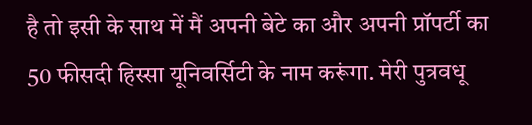है तो इसी के साथ में मैं अपनी बेटे का और अपनी प्रॉपर्टी का 50 फीसदी हिस्सा यूनिवर्सिटी के नाम करूंगा. मेरी पुत्रवधू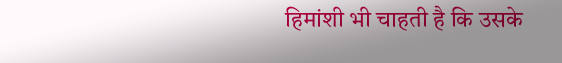हिमांशी भी चाहती है कि उसके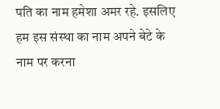पति का नाम हमेशा अमर रहे. इसलिए हम इस संस्था का नाम अपने बेटे के नाम पर करना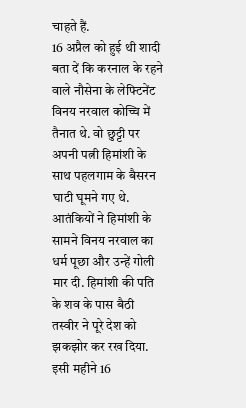चाहते हैं.
16 अप्रैल को हुई थी शादी
बता दें कि करनाल के रहने वाले नौसेना के लेफ्टिनेंट विनय नरवाल कोच्चि में तैनात थे. वो छुट्टी पर अपनी पत्नी हिमांशी के साथ पहलगाम के बैसरन घाटी घूमने गए थे. आतंकियों ने हिमांशी के सामने विनय नरवाल का धर्म पूछा और उन्हें गोली मार दी. हिमांशी की पति के शव के पास बैठी तस्वीर ने पूरे देश को झकझोर कर रख दिया. इसी महीने 16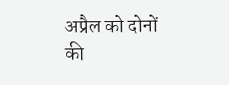अप्रैल को दोनों की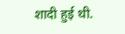शादी हुई थी.